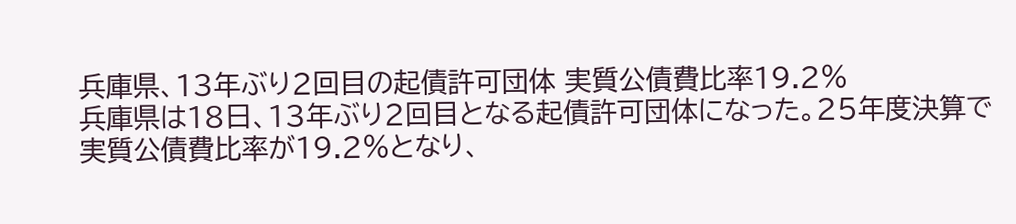兵庫県、13年ぶり2回目の起債許可団体 実質公債費比率19.2%
兵庫県は18日、13年ぶり2回目となる起債許可団体になった。25年度決算で実質公債費比率が19.2%となり、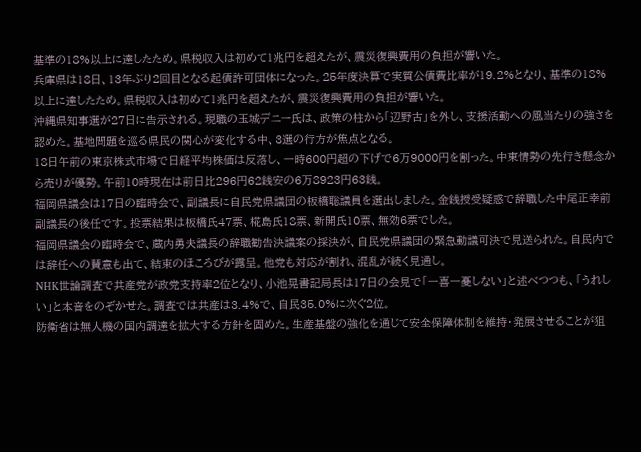基準の18%以上に達したため。県税収入は初めて1兆円を超えたが、震災復興費用の負担が響いた。
兵庫県は18日、13年ぶり2回目となる起債許可団体になった。25年度決算で実質公債費比率が19.2%となり、基準の18%以上に達したため。県税収入は初めて1兆円を超えたが、震災復興費用の負担が響いた。
沖縄県知事選が27日に告示される。現職の玉城デニー氏は、政策の柱から「辺野古」を外し、支援活動への風当たりの強さを認めた。基地問題を巡る県民の関心が変化する中、3選の行方が焦点となる。
18日午前の東京株式市場で日経平均株価は反落し、一時600円超の下げで6万9000円を割った。中東情勢の先行き懸念から売りが優勢。午前10時現在は前日比296円62銭安の6万8923円63銭。
福岡県議会は17日の臨時会で、副議長に自民党県議団の板橋聡議員を選出しました。金銭授受疑惑で辞職した中尾正幸前副議長の後任です。投票結果は板橋氏47票、椛島氏18票、新開氏10票、無効6票でした。
福岡県議会の臨時会で、蔵内勇夫議長の辞職勧告決議案の採決が、自民党県議団の緊急動議可決で見送られた。自民内では辞任への賛意も出て、結束のほころびが露呈。他党も対応が割れ、混乱が続く見通し。
NHK世論調査で共産党が政党支持率2位となり、小池晃書記局長は17日の会見で「一喜一憂しない」と述べつつも、「うれしい」と本音をのぞかせた。調査では共産は3.4%で、自民35.0%に次ぐ2位。
防衛省は無人機の国内調達を拡大する方針を固めた。生産基盤の強化を通じて安全保障体制を維持・発展させることが狙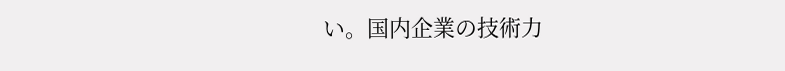い。国内企業の技術力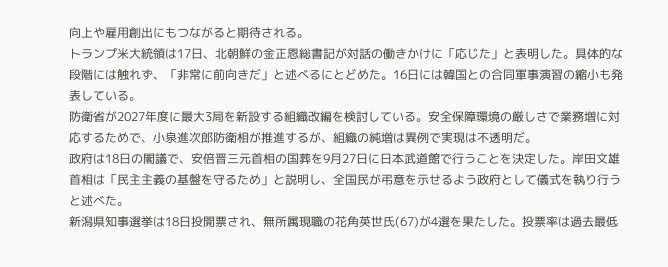向上や雇用創出にもつながると期待される。
トランプ米大統領は17日、北朝鮮の金正恩総書記が対話の働きかけに「応じた」と表明した。具体的な段階には触れず、「非常に前向きだ」と述べるにとどめた。16日には韓国との合同軍事演習の縮小も発表している。
防衛省が2027年度に最大3局を新設する組織改編を検討している。安全保障環境の厳しさで業務増に対応するためで、小泉進次郎防衛相が推進するが、組織の純増は異例で実現は不透明だ。
政府は18日の閣議で、安倍晋三元首相の国葬を9月27日に日本武道館で行うことを決定した。岸田文雄首相は「民主主義の基盤を守るため」と説明し、全国民が弔意を示せるよう政府として儀式を執り行うと述べた。
新潟県知事選挙は18日投開票され、無所属現職の花角英世氏(67)が4選を果たした。投票率は過去最低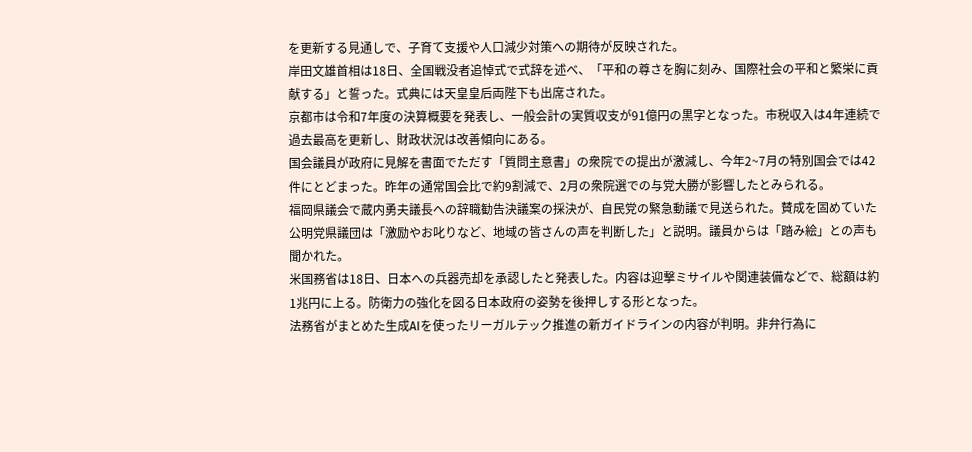を更新する見通しで、子育て支援や人口減少対策への期待が反映された。
岸田文雄首相は18日、全国戦没者追悼式で式辞を述べ、「平和の尊さを胸に刻み、国際社会の平和と繁栄に貢献する」と誓った。式典には天皇皇后両陛下も出席された。
京都市は令和7年度の決算概要を発表し、一般会計の実質収支が91億円の黒字となった。市税収入は4年連続で過去最高を更新し、財政状況は改善傾向にある。
国会議員が政府に見解を書面でただす「質問主意書」の衆院での提出が激減し、今年2~7月の特別国会では42件にとどまった。昨年の通常国会比で約9割減で、2月の衆院選での与党大勝が影響したとみられる。
福岡県議会で蔵内勇夫議長への辞職勧告決議案の採決が、自民党の緊急動議で見送られた。賛成を固めていた公明党県議団は「激励やお叱りなど、地域の皆さんの声を判断した」と説明。議員からは「踏み絵」との声も聞かれた。
米国務省は18日、日本への兵器売却を承認したと発表した。内容は迎撃ミサイルや関連装備などで、総額は約1兆円に上る。防衛力の強化を図る日本政府の姿勢を後押しする形となった。
法務省がまとめた生成AIを使ったリーガルテック推進の新ガイドラインの内容が判明。非弁行為に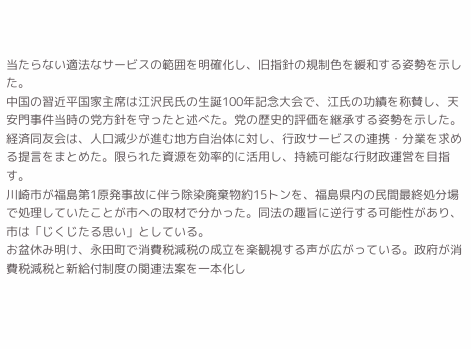当たらない適法なサービスの範囲を明確化し、旧指針の規制色を緩和する姿勢を示した。
中国の習近平国家主席は江沢民氏の生誕100年記念大会で、江氏の功績を称賛し、天安門事件当時の党方針を守ったと述べた。党の歴史的評価を継承する姿勢を示した。
経済同友会は、人口減少が進む地方自治体に対し、行政サービスの連携・分業を求める提言をまとめた。限られた資源を効率的に活用し、持続可能な行財政運営を目指す。
川崎市が福島第1原発事故に伴う除染廃棄物約15トンを、福島県内の民間最終処分場で処理していたことが市への取材で分かった。同法の趣旨に逆行する可能性があり、市は「じくじたる思い」としている。
お盆休み明け、永田町で消費税減税の成立を楽観視する声が広がっている。政府が消費税減税と新給付制度の関連法案を一本化し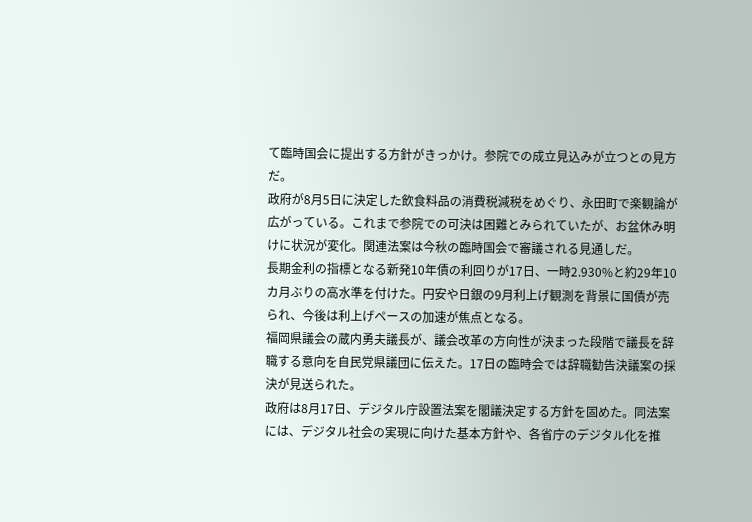て臨時国会に提出する方針がきっかけ。参院での成立見込みが立つとの見方だ。
政府が8月5日に決定した飲食料品の消費税減税をめぐり、永田町で楽観論が広がっている。これまで参院での可決は困難とみられていたが、お盆休み明けに状況が変化。関連法案は今秋の臨時国会で審議される見通しだ。
長期金利の指標となる新発10年債の利回りが17日、一時2.930%と約29年10カ月ぶりの高水準を付けた。円安や日銀の9月利上げ観測を背景に国債が売られ、今後は利上げペースの加速が焦点となる。
福岡県議会の蔵内勇夫議長が、議会改革の方向性が決まった段階で議長を辞職する意向を自民党県議団に伝えた。17日の臨時会では辞職勧告決議案の採決が見送られた。
政府は8月17日、デジタル庁設置法案を閣議決定する方針を固めた。同法案には、デジタル社会の実現に向けた基本方針や、各省庁のデジタル化を推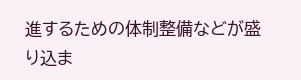進するための体制整備などが盛り込ま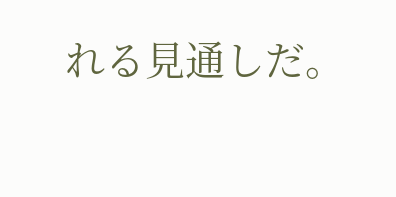れる見通しだ。